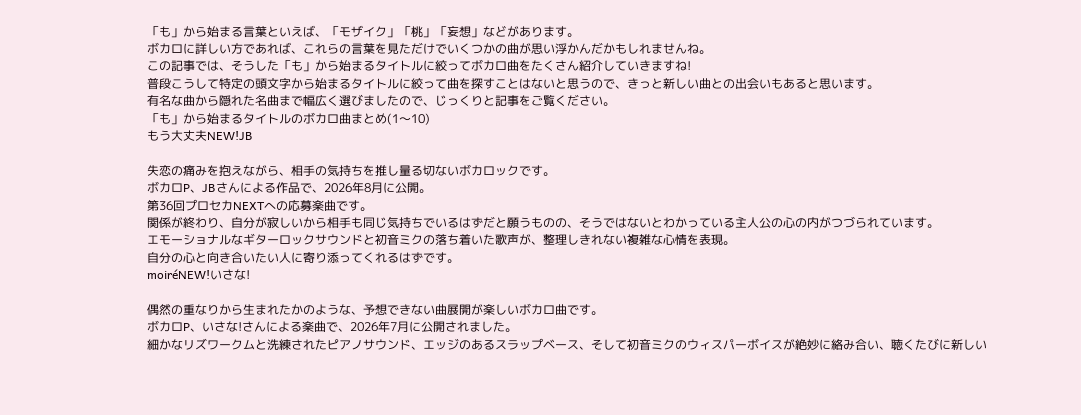「も」から始まる言葉といえば、「モザイク」「桃」「妄想」などがあります。
ボカロに詳しい方であれば、これらの言葉を見ただけでいくつかの曲が思い浮かんだかもしれませんね。
この記事では、そうした「も」から始まるタイトルに絞ってボカロ曲をたくさん紹介していきますね!
普段こうして特定の頭文字から始まるタイトルに絞って曲を探すことはないと思うので、きっと新しい曲との出会いもあると思います。
有名な曲から隠れた名曲まで幅広く選びましたので、じっくりと記事をご覧ください。
「も」から始まるタイトルのボカロ曲まとめ(1〜10)
もう大丈夫NEW!JB

失恋の痛みを抱えながら、相手の気持ちを推し量る切ないボカロックです。
ボカロP、JBさんによる作品で、2026年8月に公開。
第36回プロセカNEXTへの応募楽曲です。
関係が終わり、自分が寂しいから相手も同じ気持ちでいるはずだと願うものの、そうではないとわかっている主人公の心の内がつづられています。
エモーショナルなギターロックサウンドと初音ミクの落ち着いた歌声が、整理しきれない複雑な心情を表現。
自分の心と向き合いたい人に寄り添ってくれるはずです。
moiréNEW!いさな!

偶然の重なりから生まれたかのような、予想できない曲展開が楽しいボカロ曲です。
ボカロP、いさな!さんによる楽曲で、2026年7月に公開されました。
細かなリズワークムと洗練されたピアノサウンド、エッジのあるスラップベース、そして初音ミクのウィスパーボイスが絶妙に絡み合い、聴くたびに新しい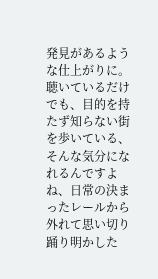発見があるような仕上がりに。
聴いているだけでも、目的を持たず知らない街を歩いている、そんな気分になれるんですよね、日常の決まったレールから外れて思い切り踊り明かした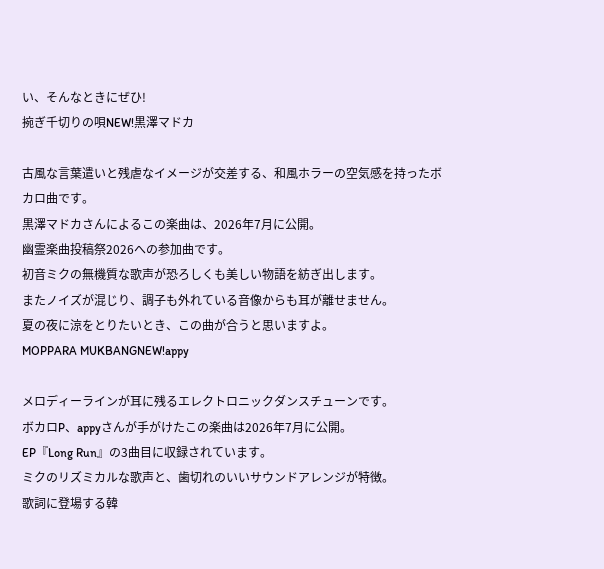い、そんなときにぜひ!
捥ぎ千切りの唄NEW!黒澤マドカ

古風な言葉遣いと残虐なイメージが交差する、和風ホラーの空気感を持ったボカロ曲です。
黒澤マドカさんによるこの楽曲は、2026年7月に公開。
幽霊楽曲投稿祭2026への参加曲です。
初音ミクの無機質な歌声が恐ろしくも美しい物語を紡ぎ出します。
またノイズが混じり、調子も外れている音像からも耳が離せません。
夏の夜に涼をとりたいとき、この曲が合うと思いますよ。
MOPPARA MUKBANGNEW!appy

メロディーラインが耳に残るエレクトロニックダンスチューンです。
ボカロP、appyさんが手がけたこの楽曲は2026年7月に公開。
EP『Long Run』の3曲目に収録されています。
ミクのリズミカルな歌声と、歯切れのいいサウンドアレンジが特徴。
歌詞に登場する韓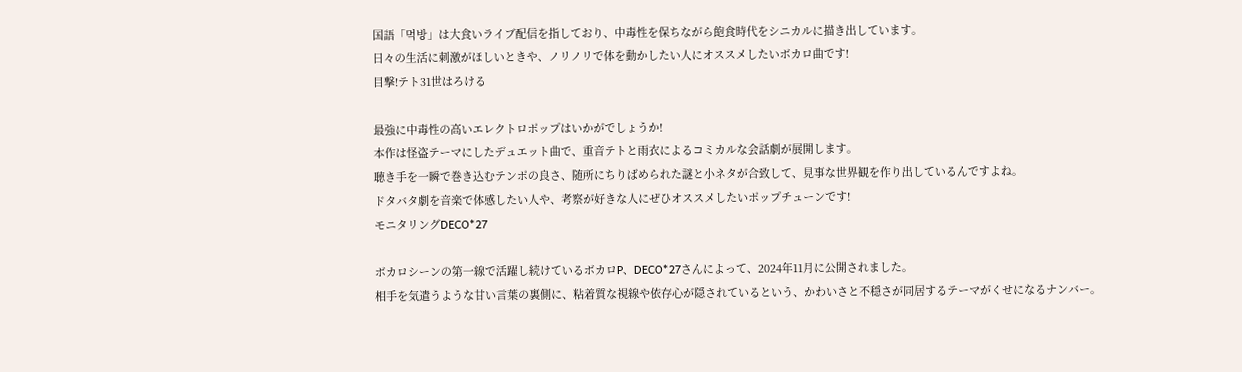国語「먹방」は大食いライブ配信を指しており、中毒性を保ちながら飽食時代をシニカルに描き出しています。
日々の生活に刺激がほしいときや、ノリノリで体を動かしたい人にオススメしたいボカロ曲です!
目撃!テト31世はろける

最強に中毒性の高いエレクトロポップはいかがでしょうか!
本作は怪盗テーマにしたデュエット曲で、重音テトと雨衣によるコミカルな会話劇が展開します。
聴き手を一瞬で巻き込むテンポの良さ、随所にちりばめられた謎と小ネタが合致して、見事な世界観を作り出しているんですよね。
ドタバタ劇を音楽で体感したい人や、考察が好きな人にぜひオススメしたいポップチューンです!
モニタリングDECO*27

ボカロシーンの第一線で活躍し続けているボカロP、DECO*27さんによって、2024年11月に公開されました。
相手を気遣うような甘い言葉の裏側に、粘着質な視線や依存心が隠されているという、かわいさと不穏さが同居するテーマがくせになるナンバー。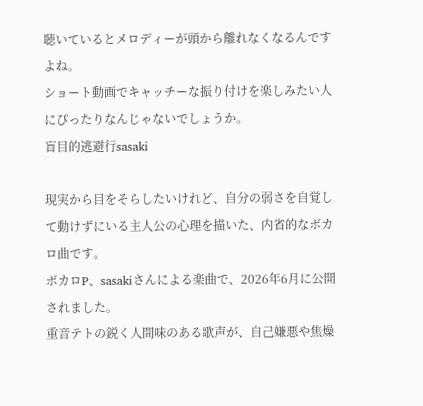聴いているとメロディーが頭から離れなくなるんですよね。
ショート動画でキャッチーな振り付けを楽しみたい人にぴったりなんじゃないでしょうか。
盲目的逃避行sasaki

現実から目をそらしたいけれど、自分の弱さを自覚して動けずにいる主人公の心理を描いた、内省的なボカロ曲です。
ボカロP、sasakiさんによる楽曲で、2026年6月に公開されました。
重音テトの鋭く人間味のある歌声が、自己嫌悪や焦燥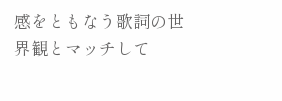感をともなう歌詞の世界観とマッチして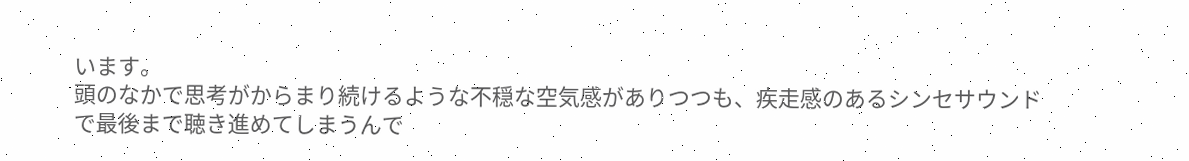います。
頭のなかで思考がからまり続けるような不穏な空気感がありつつも、疾走感のあるシンセサウンドで最後まで聴き進めてしまうんで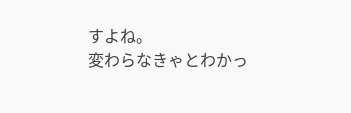すよね。
変わらなきゃとわかっ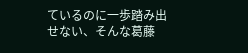ているのに一歩踏み出せない、そんな葛藤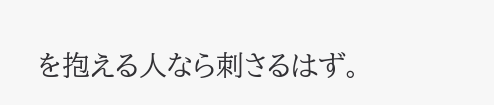を抱える人なら刺さるはず。